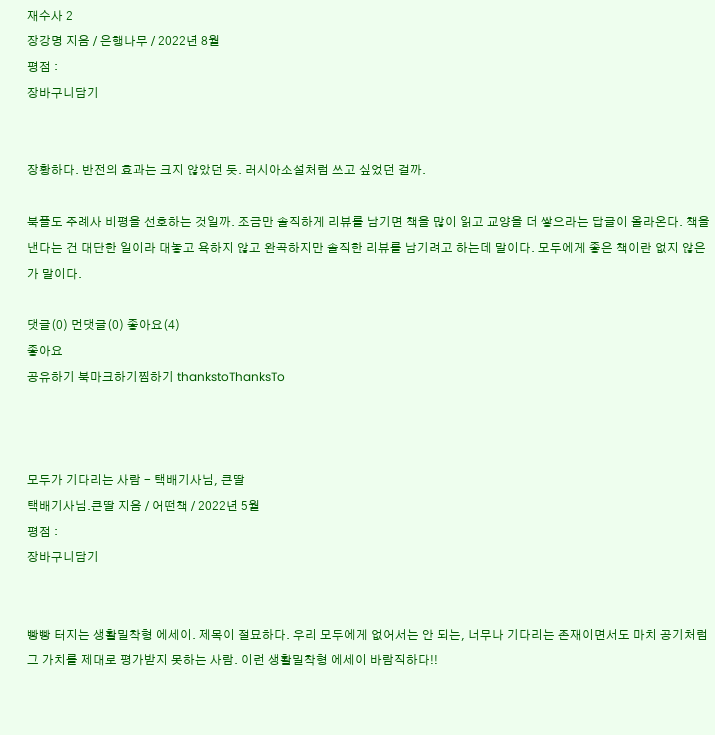재수사 2
장강명 지음 / 은행나무 / 2022년 8월
평점 :
장바구니담기


장황하다. 반전의 효과는 크지 않았던 듯. 러시아소설처럼 쓰고 싶었던 걸까.

북플도 주례사 비평을 선호하는 것일까. 조금만 솔직하게 리뷰를 남기면 책을 많이 읽고 교양을 더 쌓으라는 답글이 올라온다. 책을 낸다는 건 대단한 일이라 대놓고 욕하지 않고 완곡하지만 솔직한 리뷰를 남기려고 하는데 말이다. 모두에게 좋은 책이란 없지 않은가 말이다.

댓글(0) 먼댓글(0) 좋아요(4)
좋아요
공유하기 북마크하기찜하기 thankstoThanksTo



모두가 기다리는 사람 - 택배기사님, 큰딸
택배기사님.큰딸 지음 / 어떤책 / 2022년 5월
평점 :
장바구니담기


빵빵 터지는 생활밀착형 에세이. 제목이 절묘하다. 우리 모두에게 없어서는 안 되는, 너무나 기다리는 존재이면서도 마치 공기처럼 그 가치를 제대로 평가받지 못하는 사람. 이런 생활밀착형 에세이 바람직하다!!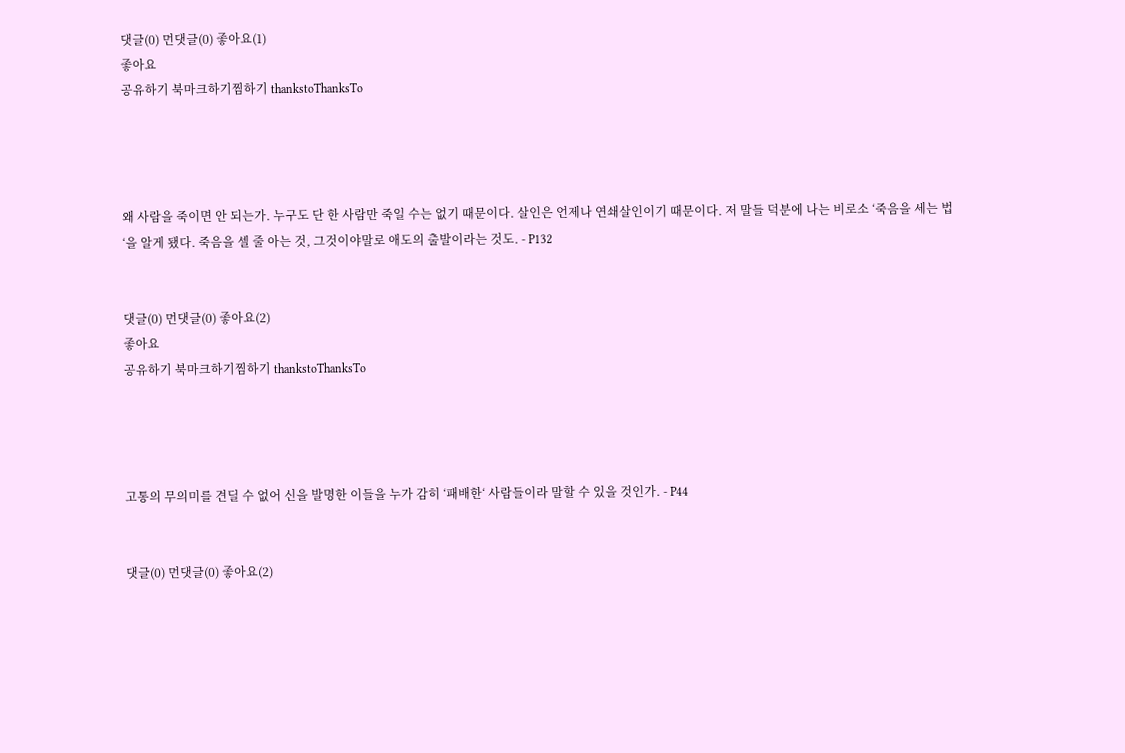댓글(0) 먼댓글(0) 좋아요(1)
좋아요
공유하기 북마크하기찜하기 thankstoThanksTo




왜 사람을 죽이면 안 되는가. 누구도 단 한 사람만 죽일 수는 없기 때문이다. 살인은 언제나 연쇄살인이기 때문이다. 저 말들 덕분에 나는 비로소 ‘죽음을 세는 법‘을 알게 됐다. 죽음을 셀 줄 아는 것, 그것이야말로 애도의 출발이라는 것도. - P132


댓글(0) 먼댓글(0) 좋아요(2)
좋아요
공유하기 북마크하기찜하기 thankstoThanksTo




고통의 무의미를 견딜 수 없어 신을 발명한 이들을 누가 감히 ‘패배한‘ 사람들이라 말할 수 있을 것인가. - P44


댓글(0) 먼댓글(0) 좋아요(2)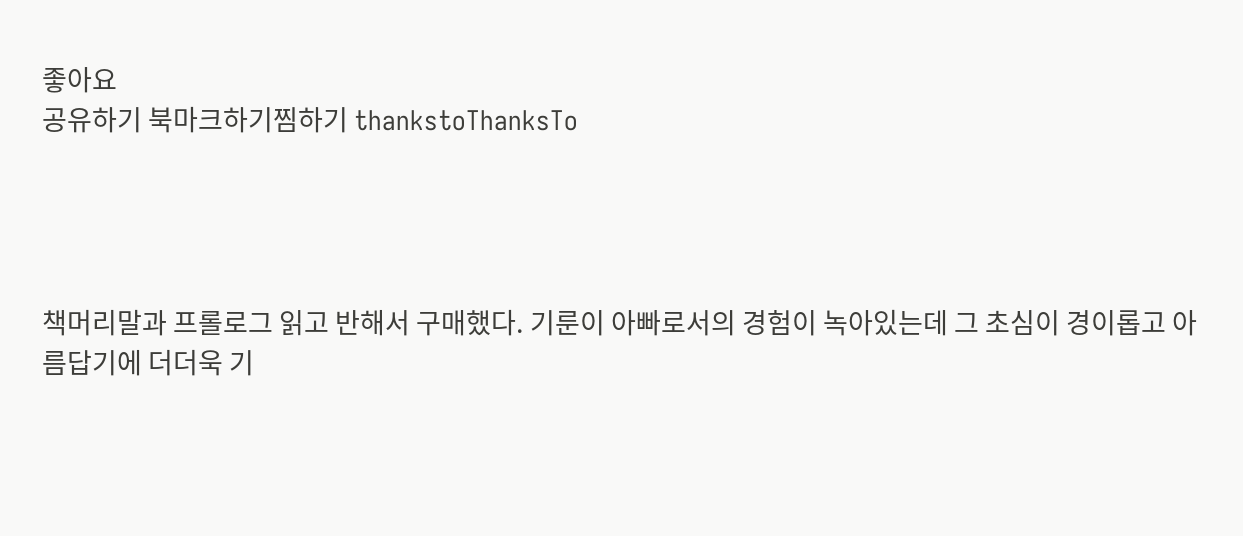좋아요
공유하기 북마크하기찜하기 thankstoThanksTo




책머리말과 프롤로그 읽고 반해서 구매했다. 기룬이 아빠로서의 경험이 녹아있는데 그 초심이 경이롭고 아름답기에 더더욱 기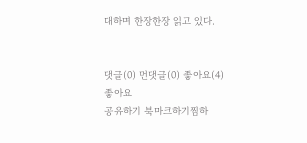대하며 한장한장 읽고 있다.


댓글(0) 먼댓글(0) 좋아요(4)
좋아요
공유하기 북마크하기찜하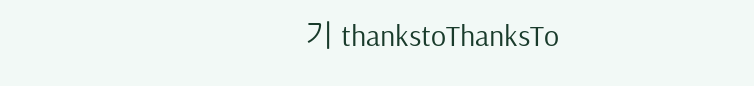기 thankstoThanksTo